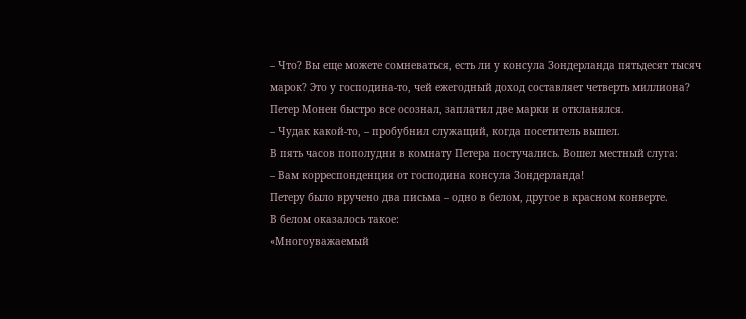– Что? Вы еще можете сомневаться, есть ли у консула Зондерланда пятьдесят тысяч марок? Это у господина-то, чей ежегодный доход составляет четверть миллиона?
Петер Монен быстро все осознал, заплатил две марки и откланялся.
– Чудак какой-то, – пробубнил служащий, когда посетитель вышел.
В пять часов пополудни в комнату Петера постучались. Вошел местный слуга:
– Вам корреспонденция от господина консула Зондерланда!
Петеру было вручено два письма – одно в белом, другое в красном конверте.
В белом оказалось такое:
«Многоуважаемый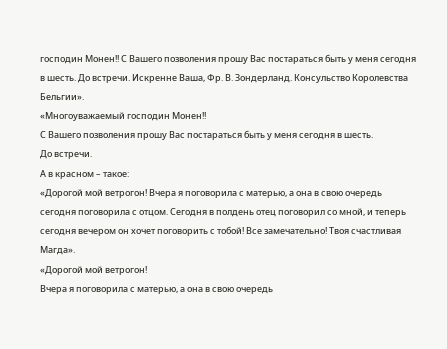господин Монен!! С Вашего позволения прошу Вас постараться быть у меня сегодня в шесть. До встречи. Искренне Ваша, Фр. В. Зондерланд. Консульство Королевства Бельгии».
«Многоуважаемый господин Монен!!
С Вашего позволения прошу Вас постараться быть у меня сегодня в шесть.
До встречи.
А в красном – такое:
«Дорогой мой ветрогон! Вчера я поговорила с матерью, а она в свою очередь сегодня поговорила с отцом. Сегодня в полдень отец поговорил со мной, и теперь сегодня вечером он хочет поговорить с тобой! Все замечательно! Твоя счастливая Магда».
«Дорогой мой ветрогон!
Вчера я поговорила с матерью, а она в свою очередь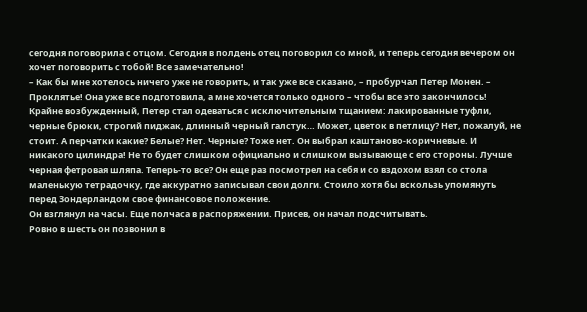сегодня поговорила с отцом. Сегодня в полдень отец поговорил со мной, и теперь сегодня вечером он хочет поговорить с тобой! Все замечательно!
– Как бы мне хотелось ничего уже не говорить, и так уже все сказано, – пробурчал Петер Монен. – Проклятье! Она уже все подготовила, а мне хочется только одного – чтобы все это закончилось!
Крайне возбужденный, Петер стал одеваться с исключительным тщанием: лакированные туфли, черные брюки, строгий пиджак, длинный черный галстук… Может, цветок в петлицу? Нет, пожалуй, не стоит. А перчатки какие? Белые? Нет. Черные? Тоже нет. Он выбрал каштаново-коричневые. И никакого цилиндра! Не то будет слишком официально и слишком вызывающе с его стороны. Лучше черная фетровая шляпа. Теперь-то все? Он еще раз посмотрел на себя и со вздохом взял со стола маленькую тетрадочку, где аккуратно записывал свои долги. Стоило хотя бы вскользь упомянуть перед Зондерландом свое финансовое положение.
Он взглянул на часы. Еще полчаса в распоряжении. Присев, он начал подсчитывать.
Ровно в шесть он позвонил в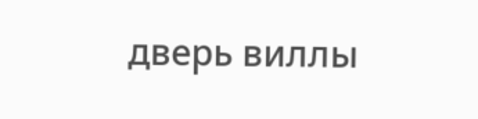дверь виллы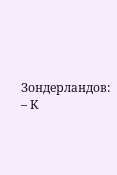Зондерландов:
– К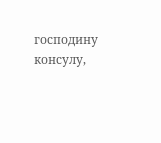господину консулу,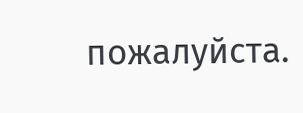пожалуйста.